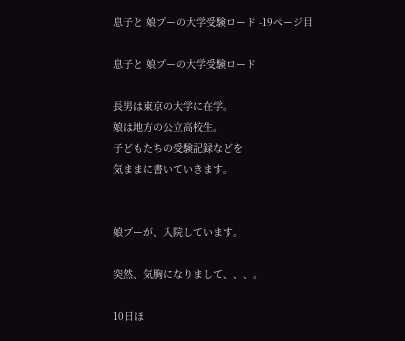息子と 娘プーの大学受験ロード -19ページ目

息子と 娘プーの大学受験ロード

長男は東京の大学に在学。
娘は地方の公立高校生。
子どもたちの受験記録などを
気ままに書いていきます。


娘プーが、入院しています。

突然、気胸になりまして、、、。

10日ほ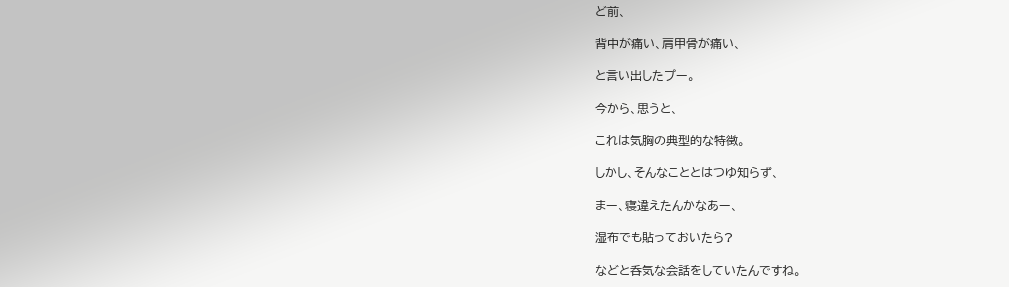ど前、

背中が痛い、肩甲骨が痛い、

と言い出したプー。

今から、思うと、

これは気胸の典型的な特徴。

しかし、そんなこととはつゆ知らず、

まー、寝違えたんかなあー、

湿布でも貼っておいたら?

などと呑気な会話をしていたんですね。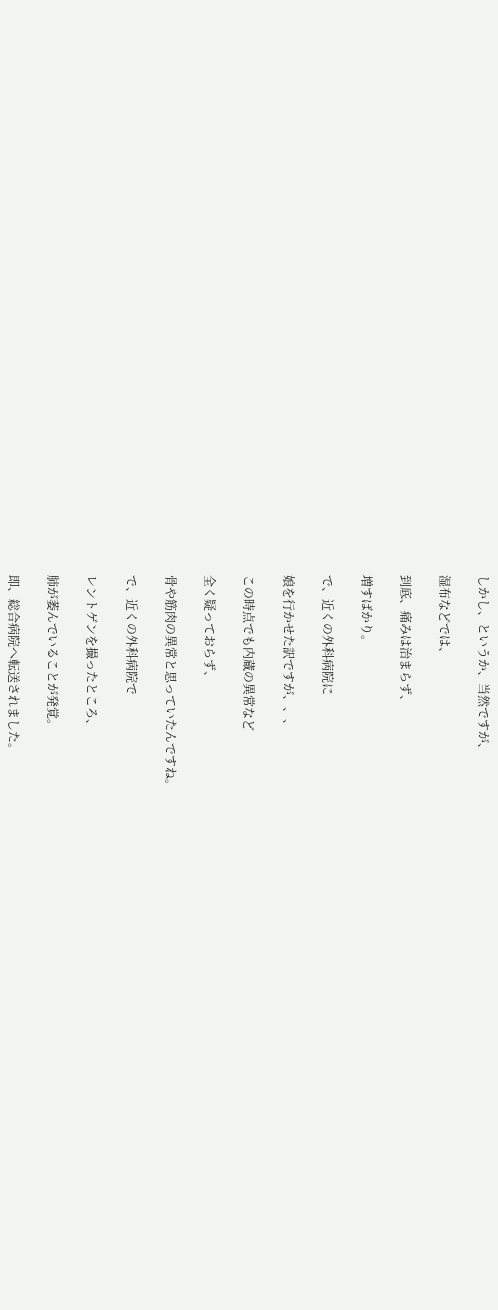しかし、というか、当然ですが、

湿布などでは、

到底、痛みは治まらず、

増すばかり。

で、近くの外科病院に

娘を行かせた訳ですが、、、

この時点でも内蔵の異常など

全く疑っておらず、

骨や筋肉の異常と思っていたんですね。

で、近くの外科病院で

レントゲンを撮ったところ、

肺が萎んでいることが発覚。

即、総合病院へ転送されました。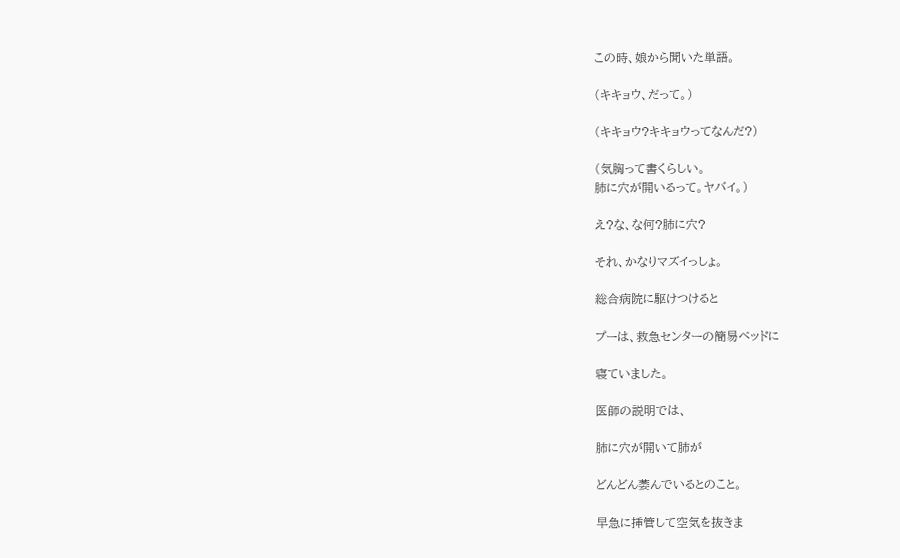この時、娘から聞いた単語。

(キキョウ、だって。)

(キキョウ?キキョウってなんだ?)

(気胸って書くらしい。
肺に穴が開いるって。ヤバイ。)

え?な、な何?肺に穴?

それ、かなりマズイっしょ。

総合病院に駆けつけると

プーは、救急センターの簡易ベッドに

寝ていました。

医師の説明では、

肺に穴が開いて肺が

どんどん萎んでいるとのこと。

早急に挿管して空気を抜きま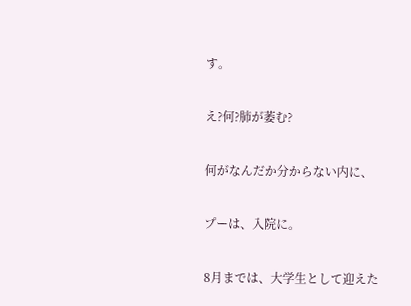す。

え?何?肺が萎む?

何がなんだか分からない内に、

プーは、入院に。

8月までは、大学生として迎えた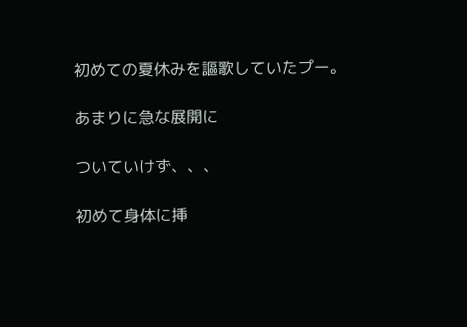初めての夏休みを謳歌していたプー。

あまりに急な展開に

ついていけず、、、

初めて身体に挿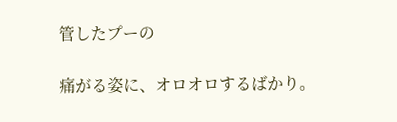管したプーの

痛がる姿に、オロオロするばかり。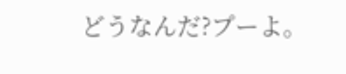どうなんだ?プーよ。